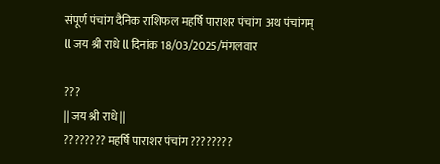संपूर्ण पंचांग दैनिक राशिफल महर्षि पाराशर पंचांग  अथ पंचांगम् ll जय श्री राधे ll दिनांक 18/03/2025/मंगलवार

???
|| जय श्री राधे ||
???????? महर्षि पाराशर पंचांग ????????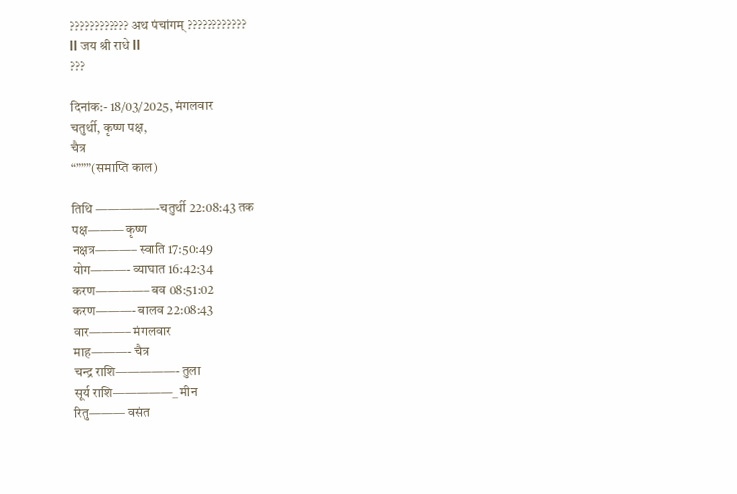???????????? अथ पंचांगम् ????????????
ll जय श्री राधे ll
???

दिनांक:- 18/03/2025, मंगलवार
चतुर्थी, कृष्ण पक्ष,
चैत्र
“”””(समाप्ति काल)

तिथि —————-चतुर्थी 22:08:43 तक
पक्ष——— कृष्ण
नक्षत्र———– स्वाति 17:50:49
योग———- व्याघात 16:42:34
करण————– बव 08:51:02
करण———- बालव 22:08:43
वार———– मंगलवार
माह———- चैत्र
चन्द्र राशि—————- तुला
सूर्य राशि—————_ मीन
रितु——— वसंत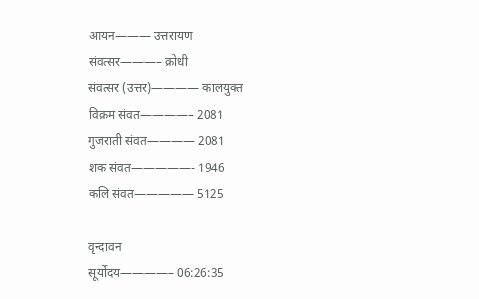आयन——— उत्तरायण
संवत्सर———– क्रोधी
संवत्सर (उत्तर)———— कालयुक्त
विक्रम संवत————– 2081
गुजराती संवत———— 2081
शक संवत—————- 1946
कलि संवत————— 5125

वृन्दावन
सूर्योदय————– 06:26:35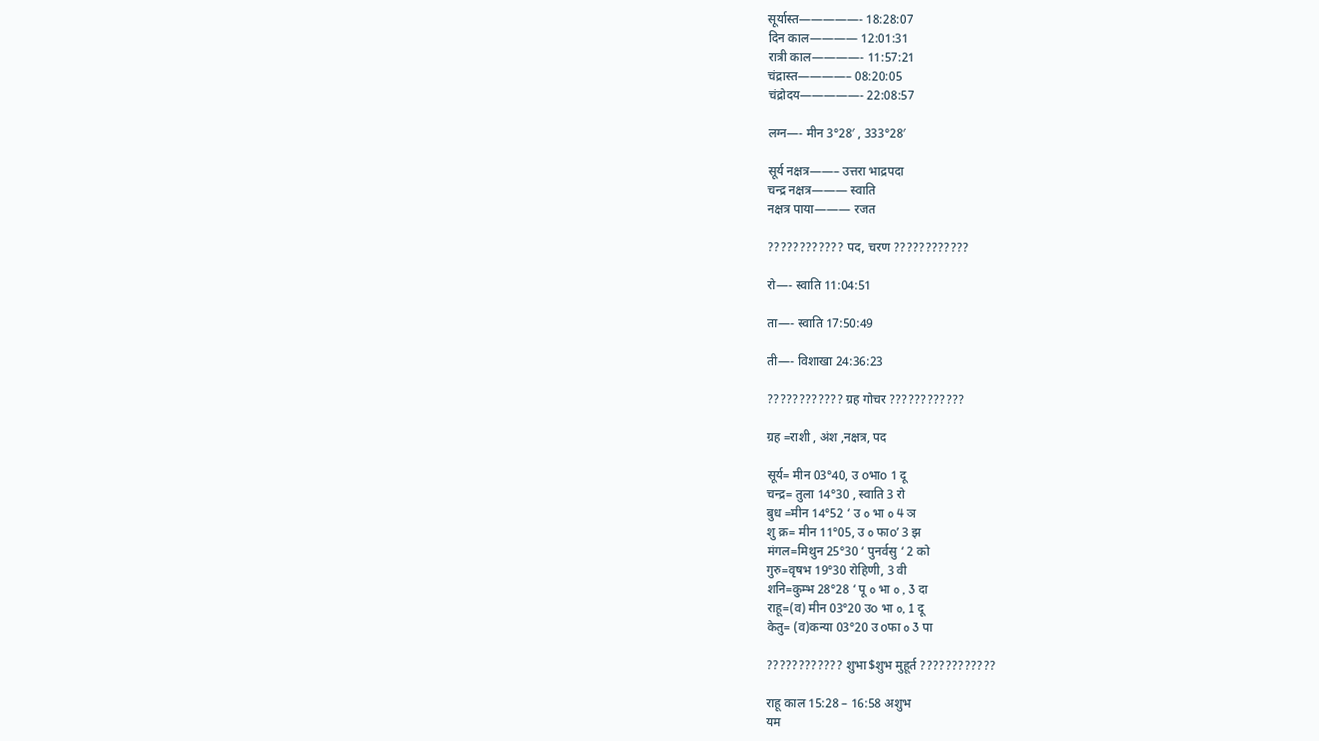सूर्यास्त—————- 18:28:07
दिन काल———— 12:01:31
रात्री काल————- 11:57:21
चंद्रास्त————– 08:20:05
चंद्रोदय—————- 22:08:57

लग्न—- मीन 3°28′ , 333°28′

सूर्य नक्षत्र——– उत्तरा भाद्रपदा
चन्द्र नक्षत्र——— स्वाति
नक्षत्र पाया——— रजत

???????????? पद, चरण ????????????

रो—- स्वाति 11:04:51

ता—- स्वाति 17:50:49

ती—- विशाखा 24:36:23

???????????? ग्रह गोचर ????????????

ग्रह =राशी , अंश ,नक्षत्र, पद

सूर्य= मीन 03°40, उ oभाo 1 दू
चन्द्र= तुला 14°30 , स्वाति 3 रो
बुध =मीन 14°52 ‘ उ o भा o 4 ञ
शु क्र= मीन 11°05, उ o फाo’ 3 झ
मंगल=मिथुन 25°30 ‘ पुनर्वसु ‘ 2 को
गुरु=वृषभ 19°30 रोहिणी, 3 वी
शनि=कुम्भ 28°28 ‘ पू o भा o , 3 दा
राहू=(व) मीन 03°20 उo भा o, 1 दू
केतु= (व)कन्या 03°20 उ oफा o 3 पा

???????????? शुभा$शुभ मुहूर्त ????????????

राहू काल 15:28 – 16:58 अशुभ
यम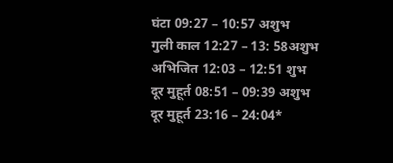घंटा 09:27 – 10:57 अशुभ
गुली काल 12:27 – 13: 58अशुभ
अभिजित 12:03 – 12:51 शुभ
दूर मुहूर्त 08:51 – 09:39 अशुभ
दूर मुहूर्त 23:16 – 24:04*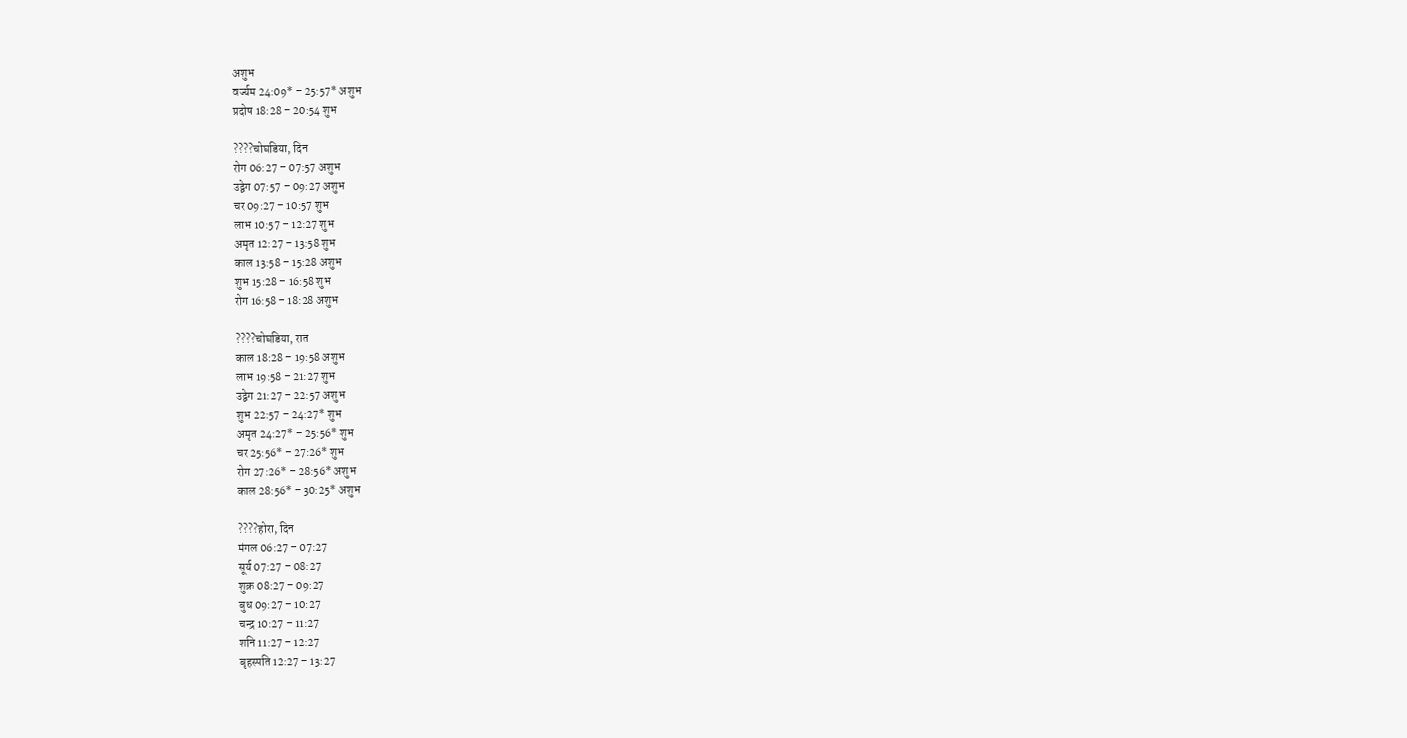अशुभ
वर्ज्यम 24:09* – 25:57* अशुभ
प्रदोष 18:28 – 20:54 शुभ

????चोघडिया, दिन
रोग 06:27 – 07:57 अशुभ
उद्वेग 07:57 – 09:27 अशुभ
चर 09:27 – 10:57 शुभ
लाभ 10:57 – 12:27 शुभ
अमृत 12:27 – 13:58 शुभ
काल 13:58 – 15:28 अशुभ
शुभ 15:28 – 16:58 शुभ
रोग 16:58 – 18:28 अशुभ

????चोघडिया, रात
काल 18:28 – 19:58 अशुभ
लाभ 19:58 – 21:27 शुभ
उद्वेग 21:27 – 22:57 अशुभ
शुभ 22:57 – 24:27* शुभ
अमृत 24:27* – 25:56* शुभ
चर 25:56* – 27:26* शुभ
रोग 27:26* – 28:56* अशुभ
काल 28:56* – 30:25* अशुभ

????होरा, दिन
मंगल 06:27 – 07:27
सूर्य 07:27 – 08:27
शुक्र 08:27 – 09:27
बुध 09:27 – 10:27
चन्द्र 10:27 – 11:27
शनि 11:27 – 12:27
बृहस्पति 12:27 – 13:27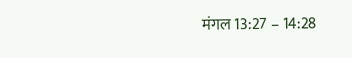मंगल 13:27 – 14:28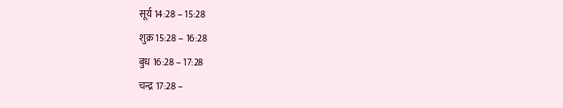सूर्य 14:28 – 15:28
शुक्र 15:28 – 16:28
बुध 16:28 – 17:28
चन्द्र 17:28 –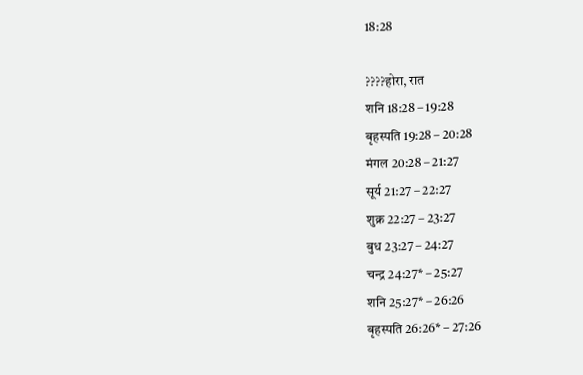18:28

????होरा, रात
शनि 18:28 – 19:28
बृहस्पति 19:28 – 20:28
मंगल 20:28 – 21:27
सूर्य 21:27 – 22:27
शुक्र 22:27 – 23:27
बुध 23:27 – 24:27
चन्द्र 24:27* – 25:27
शनि 25:27* – 26:26
बृहस्पति 26:26* – 27:26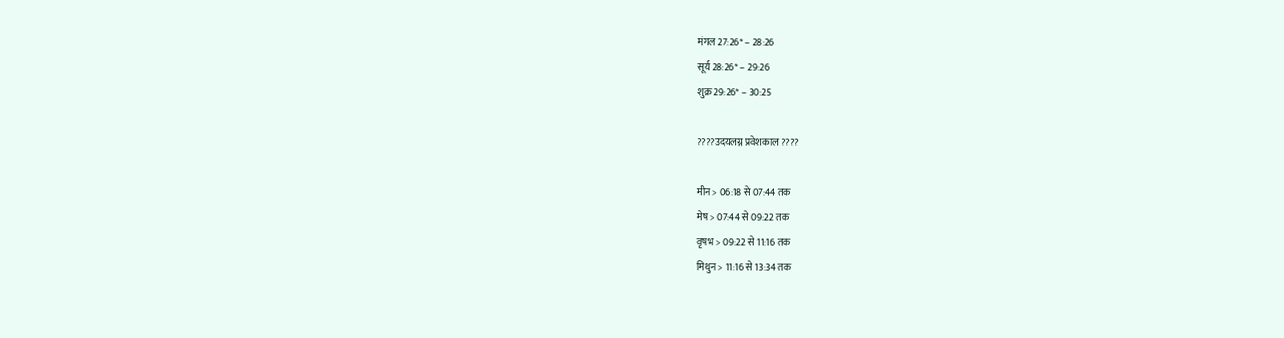मंगल 27:26* – 28:26
सूर्य 28:26* – 29:26
शुक्र 29:26* – 30:25

????उदयलग्न प्रवेशकाल ????

मीन > 06:18 से 07:44 तक
मेष > 07:44 से 09:22 तक
वृषभ > 09:22 से 11:16 तक
मिथुन > 11:16 से 13:34 तक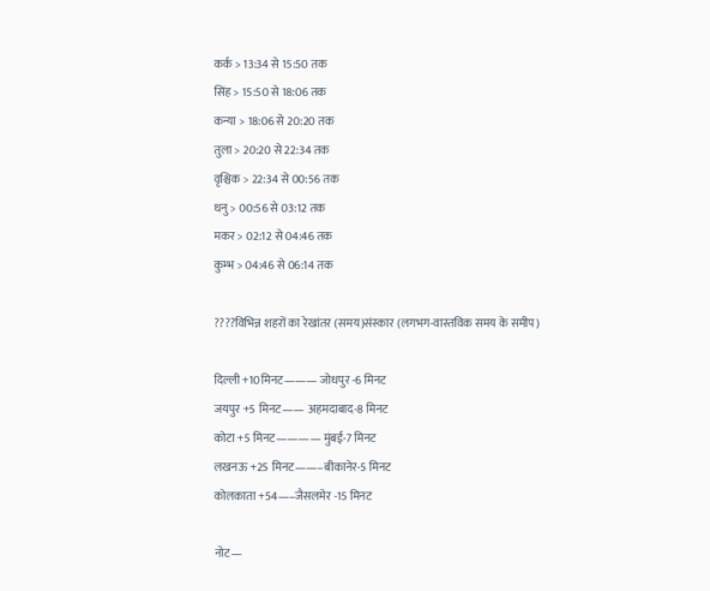कर्क > 13:34 से 15:50 तक
सिंह > 15:50 से 18:06 तक
कन्या > 18:06 से 20:20 तक
तुला > 20:20 से 22:34 तक
वृश्चिक > 22:34 से 00:56 तक
धनु > 00:56 से 03:12 तक
मकर > 02:12 से 04:46 तक
कुम्भ > 04:46 से 06:14 तक

????विभिन्न शहरों का रेखांतर (समय)संस्कार (लगभग-वास्तविक समय के समीप)

दिल्ली +10मिनट——— जोधपुर -6 मिनट
जयपुर +5 मिनट—— अहमदाबाद-8 मिनट
कोटा +5 मिनट———— मुंबई-7 मिनट
लखनऊ +25 मिनट——–बीकानेर-5 मिनट
कोलकाता +54—–जैसलमेर -15 मिनट

नोट—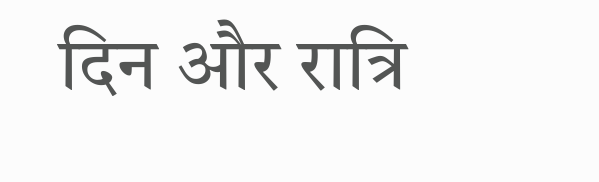दिन और रात्रि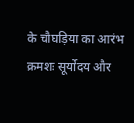के चौघड़िया का आरंभ क्रमशः सूर्योदय और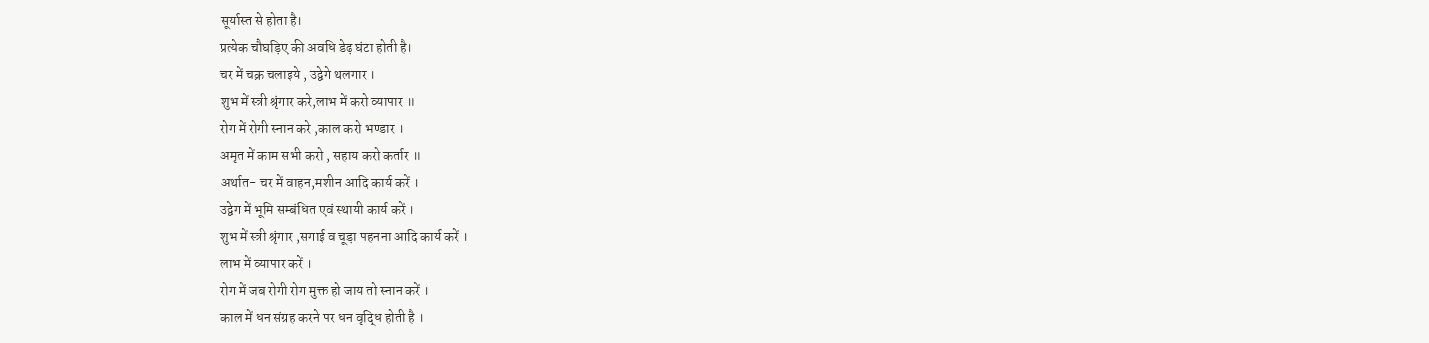सूर्यास्त से होता है।
प्रत्येक चौघड़िए की अवधि डेढ़ घंटा होती है।
चर में चक्र चलाइये , उद्वेगे थलगार ।
शुभ में स्त्री श्रृंगार करे,लाभ में करो व्यापार ॥
रोग में रोगी स्नान करे ,काल करो भण्डार ।
अमृत में काम सभी करो , सहाय करो कर्तार ॥
अर्थात- चर में वाहन,मशीन आदि कार्य करें ।
उद्वेग में भूमि सम्बंधित एवं स्थायी कार्य करें ।
शुभ में स्त्री श्रृंगार ,सगाई व चूड़ा पहनना आदि कार्य करें ।
लाभ में व्यापार करें ।
रोग में जब रोगी रोग मुक्त हो जाय तो स्नान करें ।
काल में धन संग्रह करने पर धन वृद्धि होती है ।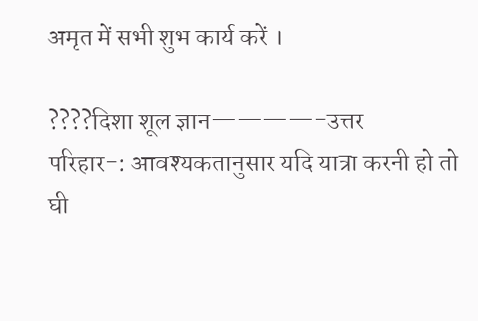अमृत में सभी शुभ कार्य करें ।

????दिशा शूल ज्ञान————-उत्तर
परिहार-: आवश्यकतानुसार यदि यात्रा करनी हो तो घी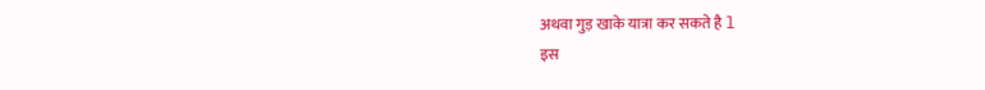अथवा गुड़ खाके यात्रा कर सकते है l
इस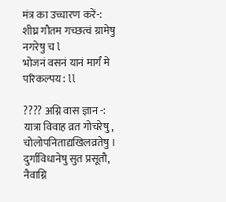मंत्र का उच्चारण करें-:
शीघ्र गौतम गच्छत्वं ग्रामेषु नगरेषु च l
भोजनं वसनं यानं मार्गं मे परिकल्पय: ll

???? अग्नि वास ज्ञान -:
यात्रा विवाह व्रत गोचरेषु,
चोलोपनिताद्यखिलव्रतेषु ।
दुर्गाविधानेषु सुत प्रसूतौ,
नैवाग्नि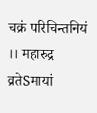चक्रं परिचिन्तनियं ।। महारुद्र व्रतेSमायां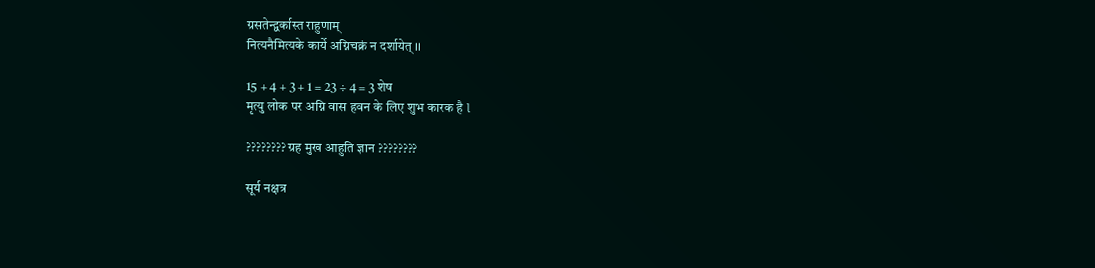ग्रसतेन्द्वर्कास्त राहुणाम्
नित्यनैमित्यके कार्ये अग्निचक्रं न दर्शायेत् ।।

15 + 4 + 3 + 1 = 23 ÷ 4 = 3 शेष
मृत्यु लोक पर अग्नि वास हवन के लिए शुभ कारक है l

???????? ग्रह मुख आहुति ज्ञान ????????

सूर्य नक्षत्र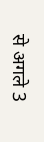से अगले 3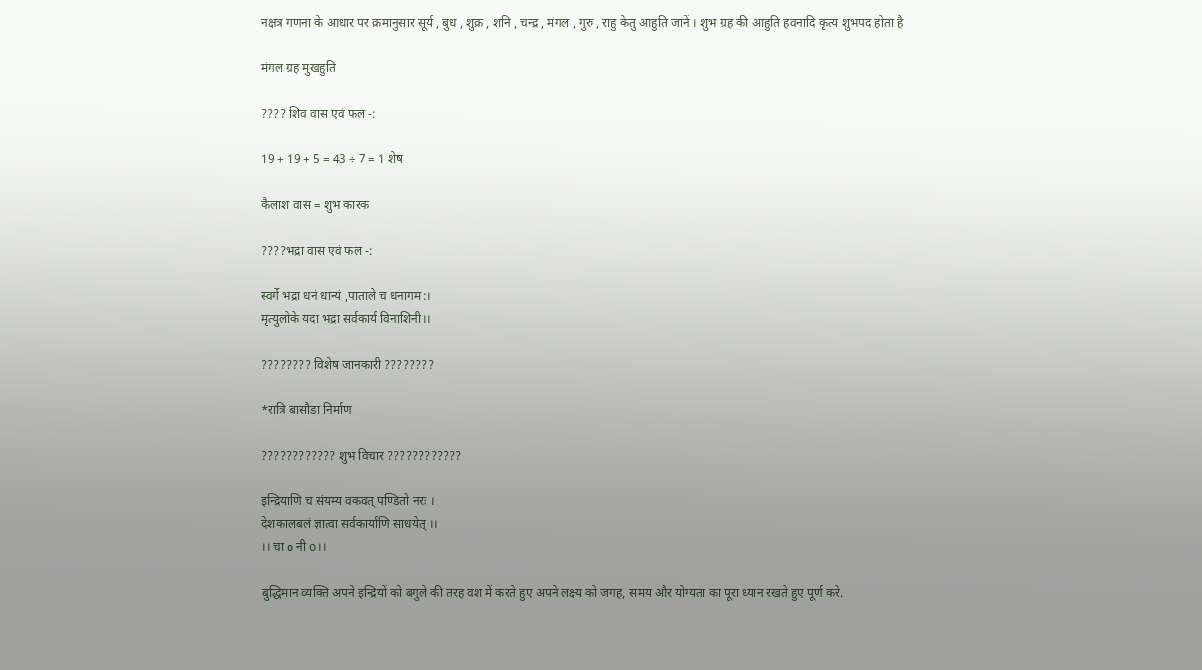नक्षत्र गणना के आधार पर क्रमानुसार सूर्य , बुध , शुक्र , शनि , चन्द्र , मंगल , गुरु , राहु केतु आहुति जानें । शुभ ग्रह की आहुति हवनादि कृत्य शुभपद होता है

मंगल ग्रह मुखहुति

???? शिव वास एवं फल -:

19 + 19 + 5 = 43 ÷ 7 = 1 शेष

कैलाश वास = शुभ कारक

????भद्रा वास एवं फल -:

स्वर्गे भद्रा धनं धान्यं ,पाताले च धनागम:।
मृत्युलोके यदा भद्रा सर्वकार्य विनाशिनी।।

???????? विशेष जानकारी ????????

*रात्रि बासौडा निर्माण

???????????? शुभ विचार ????????????

इन्द्रियाणि च संयम्य वकवत् पण्डितो नरः ।
देशकालबलं ज्ञात्वा सर्वकार्याणि साधयेत् ।।
।। चा o नी o।।

बुद्धिमान व्यक्ति अपने इन्द्रियों को बगुले की तरह वश में करते हुए अपने लक्ष्य को जगह, समय और योग्यता का पूरा ध्यान रखते हुए पूर्ण करे.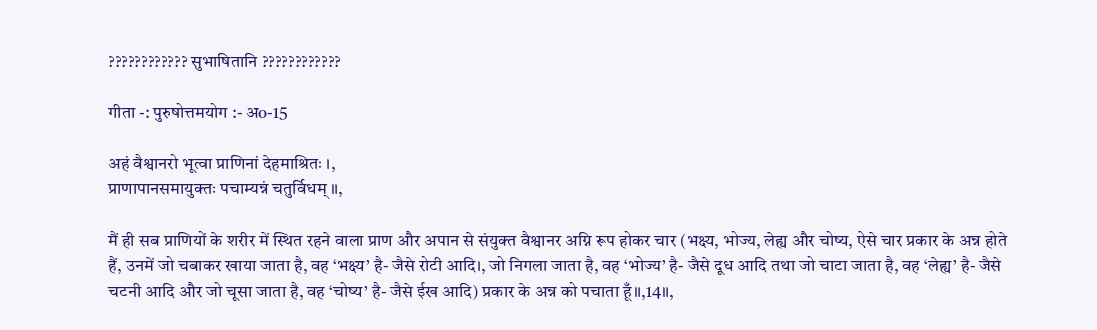???????????? सुभाषितानि ????????????

गीता -: पुरुषोत्तमयोग :- अo-15

अहं वैश्वानरो भूत्वा प्राणिनां देहमाश्रितः ।,
प्राणापानसमायुक्तः पचाम्यन्नं चतुर्विधम्‌ ॥,

मैं ही सब प्राणियों के शरीर में स्थित रहने वाला प्राण और अपान से संयुक्त वैश्वानर अग्नि रूप होकर चार (भक्ष्य, भोज्य, लेह्य और चोष्य, ऐसे चार प्रकार के अन्न होते हैं, उनमें जो चबाकर खाया जाता है, वह ‘भक्ष्य’ है- जैसे रोटी आदि।, जो निगला जाता है, वह ‘भोज्य’ है- जैसे दूध आदि तथा जो चाटा जाता है, वह ‘लेह्य’ है- जैसे चटनी आदि और जो चूसा जाता है, वह ‘चोष्य’ है- जैसे ईख आदि) प्रकार के अन्न को पचाता हूँ॥,14॥,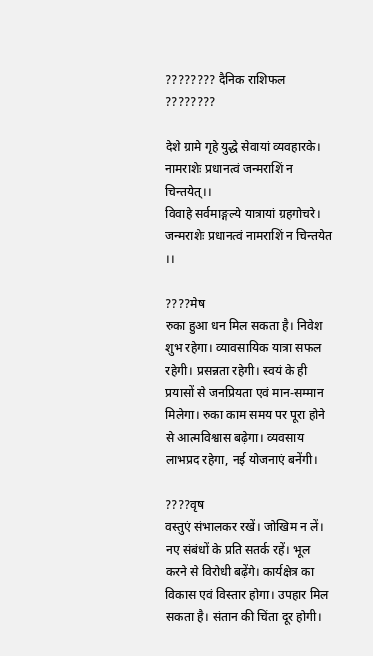???????? दैनिक राशिफल ????????

देशे ग्रामे गृहे युद्धे सेवायां व्यवहारके।
नामराशेः प्रधानत्वं जन्मराशिं न चिन्तयेत्।।
विवाहे सर्वमाङ्गल्ये यात्रायां ग्रहगोचरे।
जन्मराशेः प्रधानत्वं नामराशिं न चिन्तयेत ।।

????मेष
रुका हुआ धन मिल सकता है। निवेश शुभ रहेगा। व्यावसायिक यात्रा सफल रहेगी। प्रसन्नता रहेगी। स्वयं के ही प्रयासों से जनप्रियता एवं मान-सम्मान मिलेगा। रुका काम समय पर पूरा होने से आत्मविश्वास बढ़ेगा। व्यवसाय लाभप्रद रहेगा, नई योजनाएं बनेंगी।

????वृष
वस्तुएं संभालकर रखें। जोखिम न लें। नए संबंधों के प्रति सतर्क रहें। भूल करने से विरोधी बढ़ेंगे। कार्यक्षेत्र का विकास एवं विस्तार होगा। उपहार मिल सकता है। संतान की चिंता दूर होगी।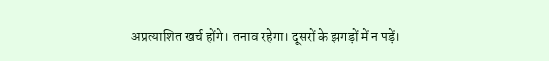अप्रत्याशित खर्च होंगे। तनाव रहेगा। दूसरों के झगड़ों में न पड़ें।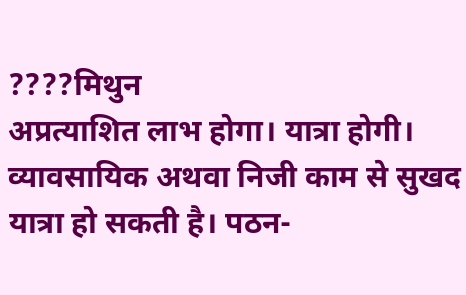????मिथुन
अप्रत्याशित लाभ होगा। यात्रा होगी। व्यावसायिक अथवा निजी काम से सुखद यात्रा हो सकती है। पठन-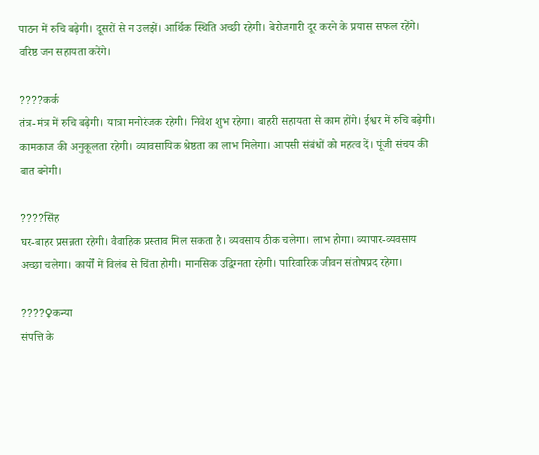पाठन में रुचि बढ़ेगी। दूसरों से न उलझें। आर्थिक स्थिति अच्छी रहेगी। बेरोजगारी दूर करने के प्रयास सफल रहेंगे। वरिष्ठ जन सहायता करेंगे।

????कर्क
तंत्र-मंत्र में रुचि बढ़ेगी। यात्रा मनोरंजक रहेगी। निवेश शुभ रहेगा। बाहरी सहायता से काम होंगे। ईश्वर में रुचि बढ़ेगी। कामकाज की अनुकूलता रहेगी। व्यावसायिक श्रेष्ठता का लाभ मिलेगा। आपसी संबंधों को महत्व दें। पूंजी संचय की बात बनेगी।

????सिंह
घर-बाहर प्रसन्नता रहेगी। वैवाहिक प्रस्ताव मिल सकता है। व्यवसाय ठीक चलेगा। लाभ होगा। व्यापार-व्यवसाय अच्छा चलेगा। कार्यों में विलंब से चिंता होगी। मानसिक उद्विग्नता रहेगी। पारिवारिक जीवन संतोषप्रद रहेगा।

????♀कन्या
संपत्ति के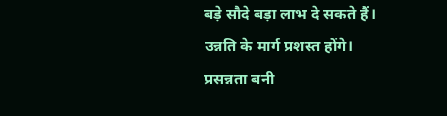बड़े सौदे बड़ा लाभ दे सकते हैं। उन्नति के मार्ग प्रशस्त होंगे। प्रसन्नता बनी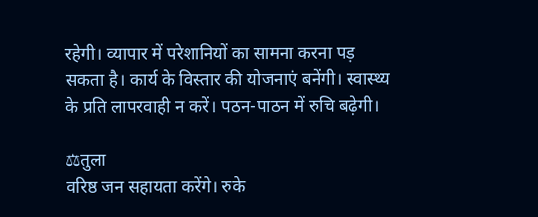रहेगी। व्यापार में परेशानियों का सामना करना पड़ सकता है। कार्य के विस्तार की योजनाएं बनेंगी। स्वास्थ्य के प्रति लापरवाही न करें। पठन-पाठन में रुचि बढ़ेगी।

⚖तुला
वरिष्ठ जन सहायता करेंगे। रुके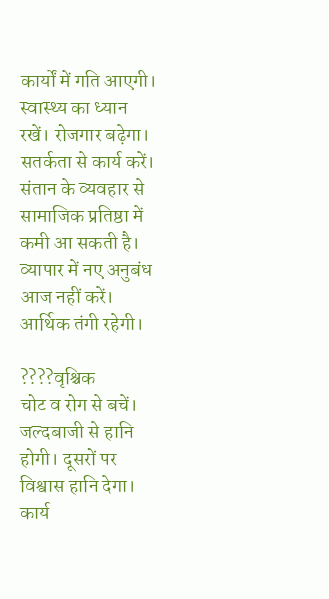कार्यों में गति आएगी। स्वास्थ्य का ध्यान रखें। रोजगार बढ़ेगा। सतर्कता से कार्य करें। संतान के व्यवहार से सामाजिक प्रतिष्ठा में कमी आ सकती है। व्यापार में नए अनुबंध आज नहीं करें। आर्थिक तंगी रहेगी।

????वृश्चिक
चोट व रोग से बचें। जल्दबाजी से हानि होगी। दूसरों पर विश्वास हानि देगा। कार्य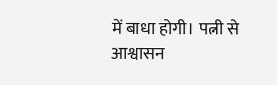में बाधा होगी। पत्नी से आश्वासन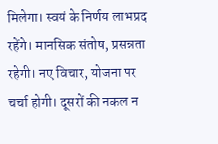मिलेगा। स्वयं के निर्णय लाभप्रद रहेंगे। मानसिक संतोष, प्रसन्नता रहेगी। नए विचार, योजना पर चर्चा होगी। दूसरों की नकल न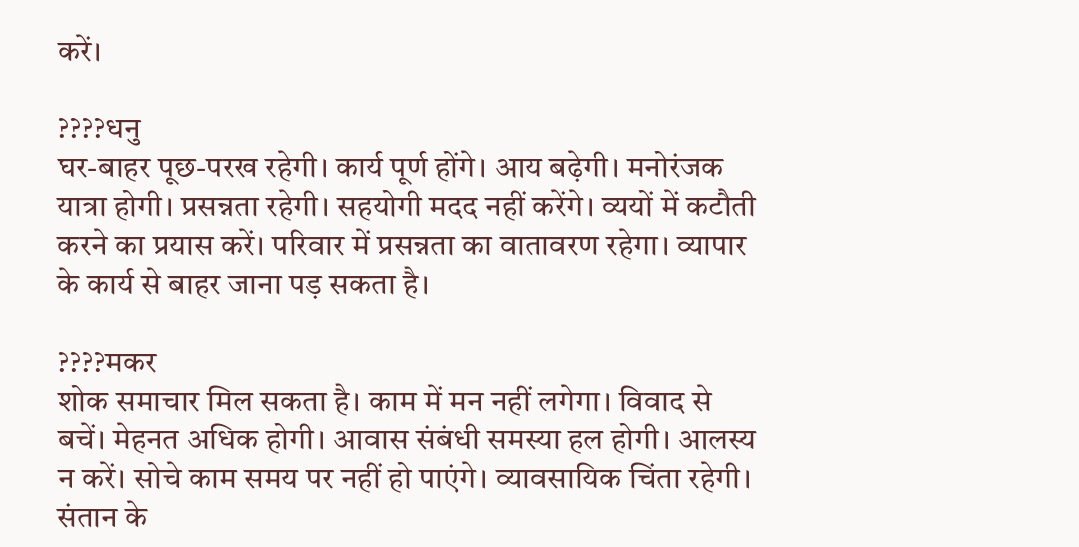करें।

????धनु
घर-बाहर पूछ-परख रहेगी। कार्य पूर्ण होंगे। आय बढ़ेगी। मनोरंजक यात्रा होगी। प्रसन्नता रहेगी। सहयोगी मदद नहीं करेंगे। व्ययों में कटौती करने का प्रयास करें। परिवार में प्रसन्नता का वातावरण रहेगा। व्यापार के कार्य से बाहर जाना पड़ सकता है।

????मकर
शोक समाचार मिल सकता है। काम में मन नहीं लगेगा। विवाद से बचें। मेहनत अधिक होगी। आवास संबंधी समस्या हल होगी। आलस्य न करें। सोचे काम समय पर नहीं हो पाएंगे। व्यावसायिक चिंता रहेगी। संतान के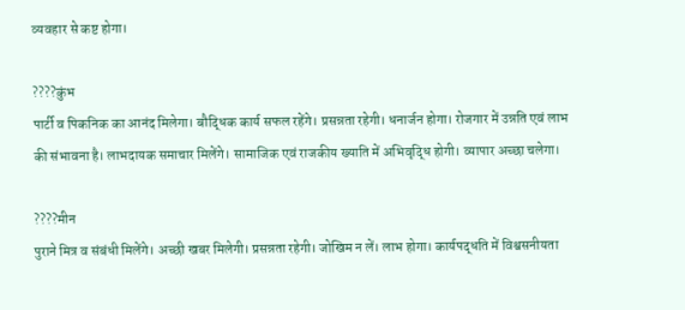व्यवहार से कष्ट होगा।

????कुंभ
पार्टी व पिकनिक का आनंद मिलेगा। बौद्धिक कार्य सफल रहेंगे। प्रसन्नता रहेगी। धनार्जन होगा। रोजगार में उन्नति एवं लाभ की संभावना है। लाभदायक समाचार मिलेंगे। सामाजिक एवं राजकीय ख्याति में अभिवृद्धि होगी। व्यापार अच्छा चलेगा।

????मीन
पुराने मित्र व संबंधी मिलेंगे। अच्‍छी खबर मिलेगी। प्रसन्नता रहेगी। जोखिम न लें। लाभ होगा। कार्यपद्धति में विश्वसनीयता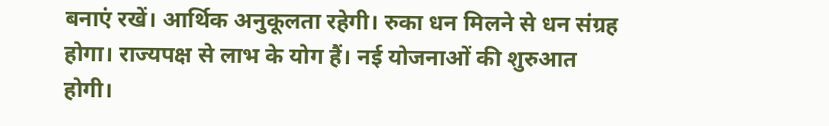बनाएं रखें। आर्थिक अनुकूलता रहेगी। रुका धन मिलने से धन संग्रह होगा। राज्यपक्ष से लाभ के योग हैं। नई योजनाओं की शुरुआत होगी।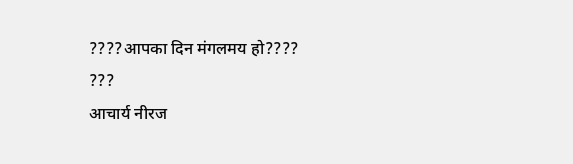????आपका दिन मंगलमय हो????
???
आचार्य नीरज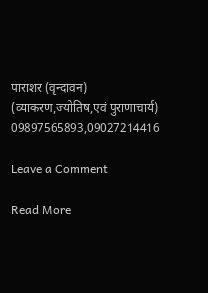पाराशर (वृन्दावन)
(व्याकरण,ज्योतिष,एवं पुराणाचार्य)
09897565893,09027214416

Leave a Comment

Read More